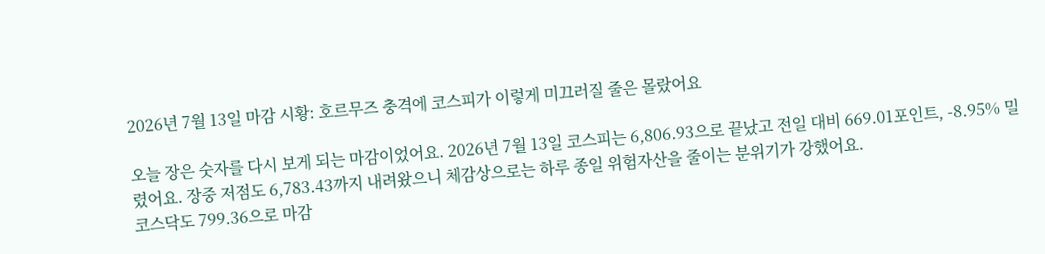2026년 7월 13일 마감 시황: 호르무즈 충격에 코스피가 이렇게 미끄러질 줄은 몰랐어요

오늘 장은 숫자를 다시 보게 되는 마감이었어요. 2026년 7월 13일 코스피는 6,806.93으로 끝났고 전일 대비 669.01포인트, -8.95% 밀렸어요. 장중 저점도 6,783.43까지 내려왔으니 체감상으로는 하루 종일 위험자산을 줄이는 분위기가 강했어요.
코스닥도 799.36으로 마감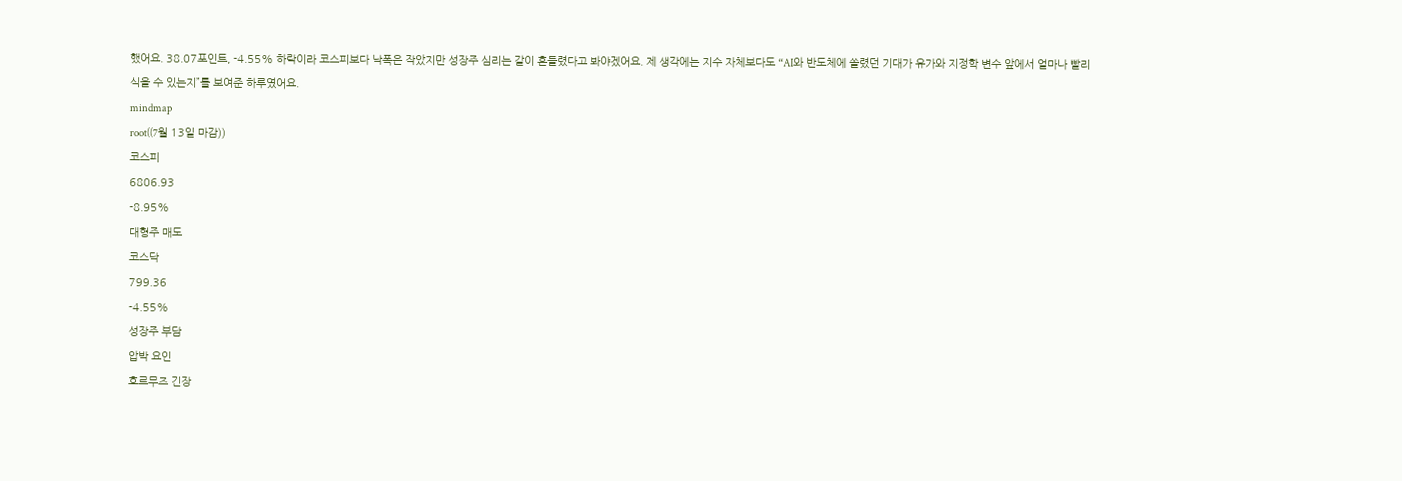했어요. 38.07포인트, -4.55% 하락이라 코스피보다 낙폭은 작았지만 성장주 심리는 같이 흔들렸다고 봐야겠어요. 제 생각에는 지수 자체보다도 “AI와 반도체에 쏠렸던 기대가 유가와 지정학 변수 앞에서 얼마나 빨리 식을 수 있는지”를 보여준 하루였어요.
mindmap
root((7월 13일 마감))
코스피
6806.93
-8.95%
대형주 매도
코스닥
799.36
-4.55%
성장주 부담
압박 요인
호르무즈 긴장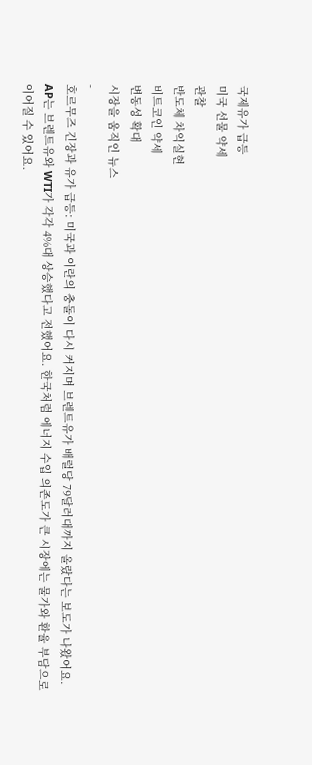국제유가 급등
미국 선물 약세
관찰
반도체 차익실현
비트코인 약세
변동성 확대
시장을 움직인 뉴스
-
호르무즈 긴장과 유가 급등: 미국과 이란의 충돌이 다시 커지며 브렌트유가 배럴당 79달러대까지 올랐다는 보도가 나왔어요. AP는 브렌트유와 WTI가 각각 4%대 상승했다고 전했어요. 한국처럼 에너지 수입 의존도가 큰 시장에는 물가와 환율 부담으로 이어질 수 있어요.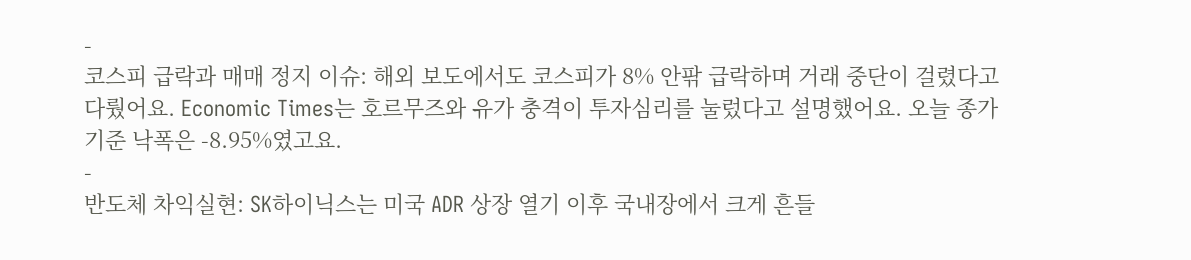-
코스피 급락과 매매 정지 이슈: 해외 보도에서도 코스피가 8% 안팎 급락하며 거래 중단이 걸렸다고 다뤘어요. Economic Times는 호르무즈와 유가 충격이 투자심리를 눌렀다고 설명했어요. 오늘 종가 기준 낙폭은 -8.95%였고요.
-
반도체 차익실현: SK하이닉스는 미국 ADR 상장 열기 이후 국내장에서 크게 흔들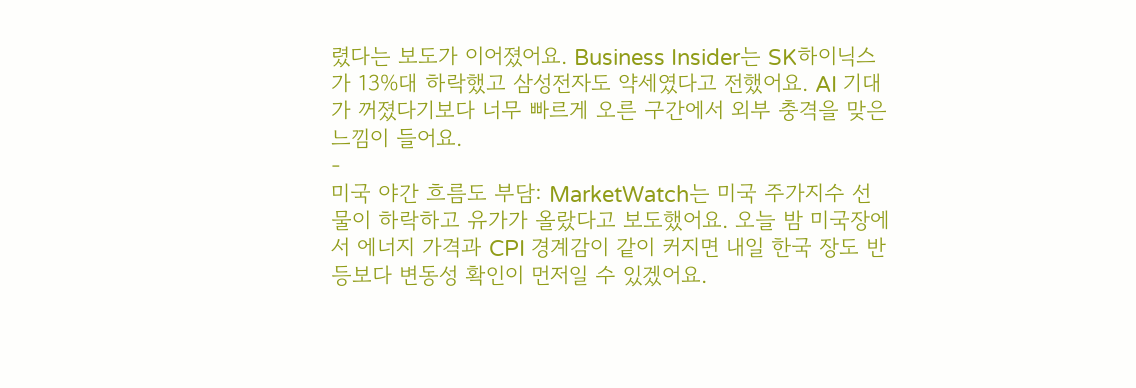렸다는 보도가 이어졌어요. Business Insider는 SK하이닉스가 13%대 하락했고 삼성전자도 약세였다고 전했어요. AI 기대가 꺼졌다기보다 너무 빠르게 오른 구간에서 외부 충격을 맞은 느낌이 들어요.
-
미국 야간 흐름도 부담: MarketWatch는 미국 주가지수 선물이 하락하고 유가가 올랐다고 보도했어요. 오늘 밤 미국장에서 에너지 가격과 CPI 경계감이 같이 커지면 내일 한국 장도 반등보다 변동성 확인이 먼저일 수 있겠어요.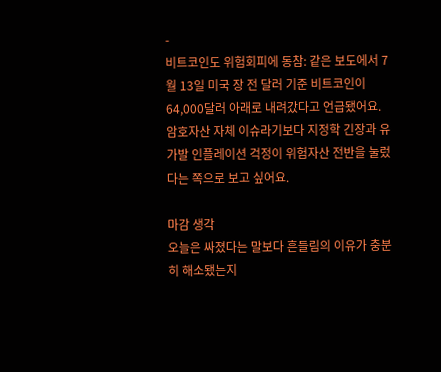-
비트코인도 위험회피에 동참: 같은 보도에서 7월 13일 미국 장 전 달러 기준 비트코인이 64,000달러 아래로 내려갔다고 언급됐어요. 암호자산 자체 이슈라기보다 지정학 긴장과 유가발 인플레이션 걱정이 위험자산 전반을 눌렀다는 쪽으로 보고 싶어요.

마감 생각
오늘은 싸졌다는 말보다 흔들림의 이유가 충분히 해소됐는지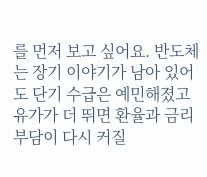를 먼저 보고 싶어요. 반도체는 장기 이야기가 남아 있어도 단기 수급은 예민해졌고 유가가 더 뛰면 환율과 금리 부담이 다시 커질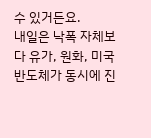수 있거든요.
내일은 낙폭 자체보다 유가, 원화, 미국 반도체가 동시에 진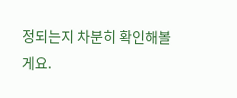정되는지 차분히 확인해볼게요.